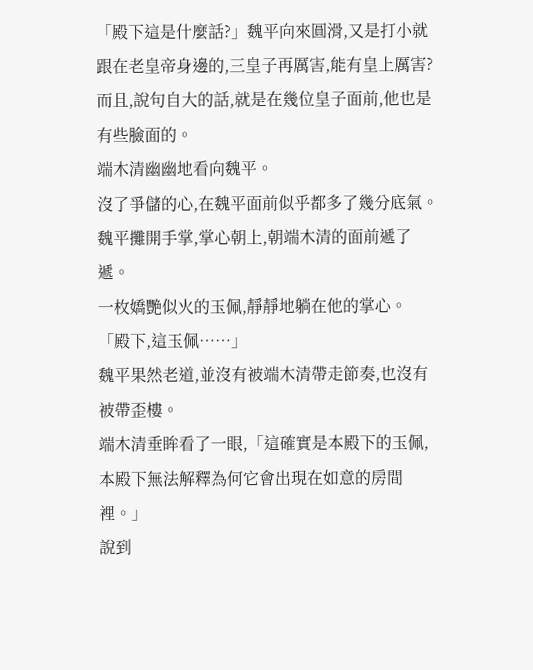「殿下這是什麼話?」魏平向來圓滑,又是打小就跟在老皇帝身邊的,三皇子再厲害,能有皇上厲害?
而且,說句自大的話,就是在幾位皇子面前,他也是有些臉面的。
端木清幽幽地看向魏平。
沒了爭儲的心,在魏平面前似乎都多了幾分底氣。
魏平攤開手掌,掌心朝上,朝端木清的面前遞了遞。
一枚嬌艷似火的玉佩,靜靜地躺在他的掌心。
「殿下,這玉佩……」
魏平果然老道,並沒有被端木清帶走節奏,也沒有被帶歪樓。
端木清垂眸看了一眼,「這確實是本殿下的玉佩,本殿下無法解釋為何它會出現在如意的房間裡。」
說到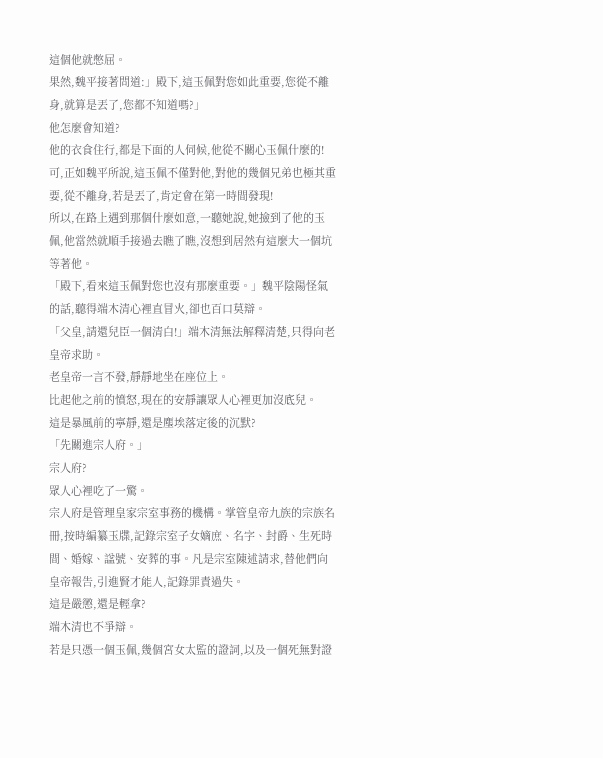這個他就憋屈。
果然,魏平接著問道:」殿下,這玉佩對您如此重要,您從不離身,就算是丟了,您都不知道嗎?」
他怎麼會知道?
他的衣食住行,都是下面的人伺候,他從不關心玉佩什麼的!
可,正如魏平所說,這玉佩不僅對他,對他的幾個兄弟也極其重要,從不離身,若是丟了,肯定會在第一時間發現!
所以,在路上遇到那個什麼如意,一聽她說,她撿到了他的玉佩,他當然就順手接過去瞧了瞧,沒想到居然有這麼大一個坑等著他。
「殿下,看來這玉佩對您也沒有那麼重要。」魏平陰陽怪氣的話,聽得端木清心裡直冒火,卻也百口莫辯。
「父皇,請還兒臣一個清白!」端木清無法解釋清楚,只得向老皇帝求助。
老皇帝一言不發,靜靜地坐在座位上。
比起他之前的憤怒,現在的安靜讓眾人心裡更加沒底兒。
這是暴風前的寧靜,還是塵埃落定後的沉默?
「先關進宗人府。」
宗人府?
眾人心裡吃了一驚。
宗人府是管理皇家宗室事務的機構。掌管皇帝九族的宗族名冊,按時編纂玉牒,記錄宗室子女嫡庶、名字、封爵、生死時間、婚嫁、諡號、安葬的事。凡是宗室陳述請求,替他們向皇帝報告,引進賢才能人,記錄罪責過失。
這是嚴懲,還是輕拿?
端木清也不爭辯。
若是只憑一個玉佩,幾個宮女太監的證詞,以及一個死無對證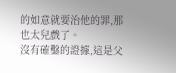的如意就要治他的罪,那也太兒戲了。
沒有確鑿的證據,這是父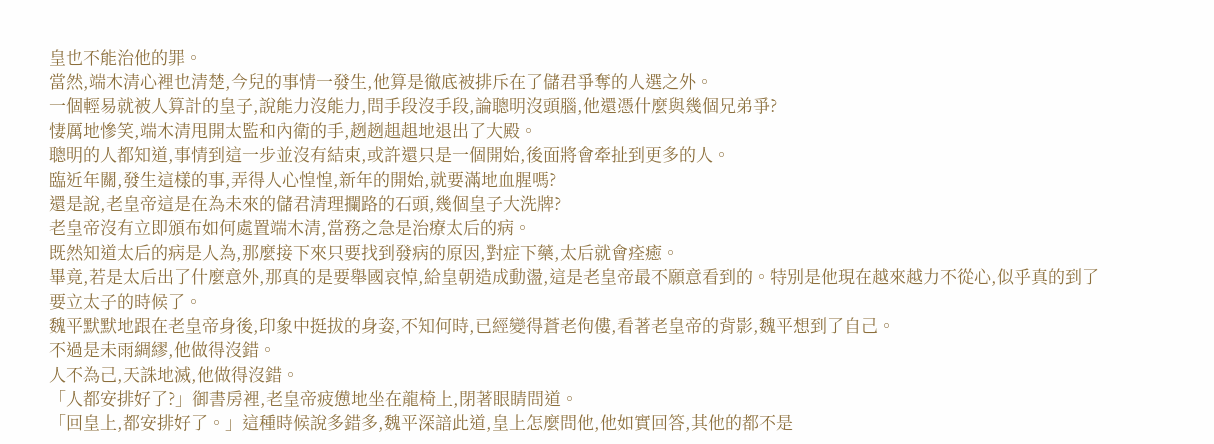皇也不能治他的罪。
當然,端木清心裡也清楚,今兒的事情一發生,他算是徹底被排斥在了儲君爭奪的人選之外。
一個輕易就被人算計的皇子,說能力沒能力,問手段沒手段,論聰明沒頭腦,他還憑什麼與幾個兄弟爭?
悽厲地慘笑,端木清甩開太監和內衛的手,趔趔趄趄地退出了大殿。
聰明的人都知道,事情到這一步並沒有結束,或許還只是一個開始,後面將會牽扯到更多的人。
臨近年關,發生這樣的事,弄得人心惶惶,新年的開始,就要滿地血腥嗎?
還是說,老皇帝這是在為未來的儲君清理攔路的石頭,幾個皇子大洗牌?
老皇帝沒有立即頒布如何處置端木清,當務之急是治療太后的病。
既然知道太后的病是人為,那麼接下來只要找到發病的原因,對症下藥,太后就會痊癒。
畢竟,若是太后出了什麼意外,那真的是要舉國哀悼,給皇朝造成動盪,這是老皇帝最不願意看到的。特別是他現在越來越力不從心,似乎真的到了要立太子的時候了。
魏平默默地跟在老皇帝身後,印象中挺拔的身姿,不知何時,已經變得蒼老佝僂,看著老皇帝的背影,魏平想到了自己。
不過是未雨綢繆,他做得沒錯。
人不為己,天誅地滅,他做得沒錯。
「人都安排好了?」御書房裡,老皇帝疲憊地坐在龍椅上,閉著眼睛問道。
「回皇上,都安排好了。」這種時候說多錯多,魏平深諳此道,皇上怎麼問他,他如實回答,其他的都不是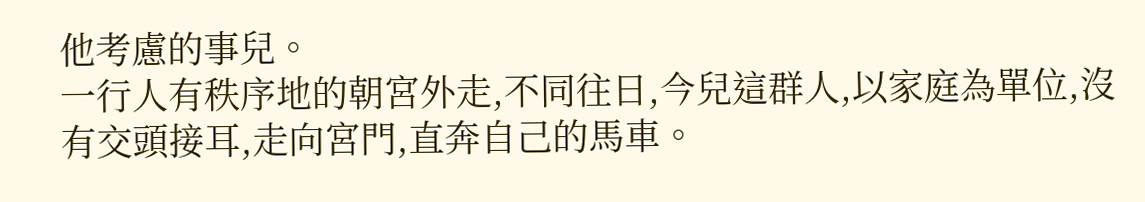他考慮的事兒。
一行人有秩序地的朝宮外走,不同往日,今兒這群人,以家庭為單位,沒有交頭接耳,走向宮門,直奔自己的馬車。